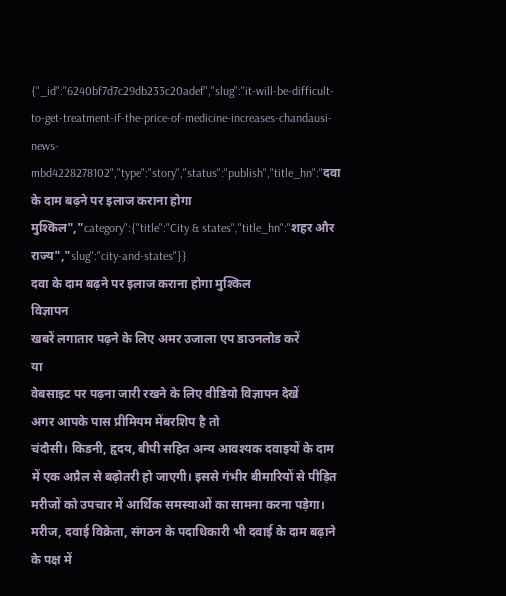{"_id":"6240bf7d7c29db233c20adef","slug":"it-will-be-difficult-to-get-treatment-if-the-price-of-medicine-increases-chandausi-news-mbd4228278102","type":"story","status":"publish","title_hn":"दवा के दाम बढ़ने पर इलाज कराना होगा मुश्किल","category":{"title":"City & states","title_hn":"शहर और राज्य","slug":"city-and-states"}}
दवा के दाम बढ़ने पर इलाज कराना होगा मुश्किल
विज्ञापन
खबरें लगातार पढ़ने के लिए अमर उजाला एप डाउनलोड करें
या
वेबसाइट पर पढ़ना जारी रखने के लिए वीडियो विज्ञापन देखें
अगर आपके पास प्रीमियम मेंबरशिप है तो
चंदौसी। किडनी, हृदय, बीपी सहित अन्य आवश्यक दवाइयों के दाम में एक अप्रैल से बढ़ोतरी हो जाएगी। इससे गंभीर बीमारियों से पीड़ित मरीजों को उपचार में आर्थिक समस्याओं का सामना करना पड़ेगा। मरीज, दवाई विक्रेता, संगठन के पदाधिकारी भी दवाई के दाम बढ़ाने के पक्ष में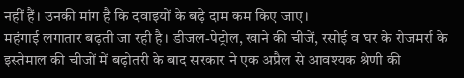नहीं हैं। उनकी मांग है कि दवाइयों के बढ़े दाम कम किए जाए।
महंगाई लगातार बढ़ती जा रही है। डीजल-पेट्रोल, खाने की चीजें, रसोई व घर के रोजमर्रा के इस्तेमाल की चीजों में बढ़ोतरी के बाद सरकार ने एक अप्रैल से आवश्यक श्रेणी की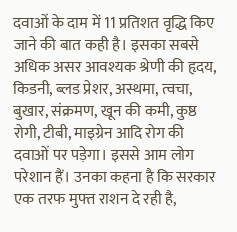दवाओं के दाम में 11 प्रतिशत वृद्धि किए जाने की बात कही है। इसका सबसे अधिक असर आवश्यक श्रेणी की हृदय, किडनी, ब्लड प्रेशर, अस्थमा, त्वचा, बुखार, संक्रमण, खून की कमी, कुष्ठ रोगी, टीबी, माइग्रेन आदि रोग की दवाओं पर पड़ेगा। इससे आम लोग परेशान हैं। उनका कहना है कि सरकार एक तरफ मुफ्त राशन दे रही है,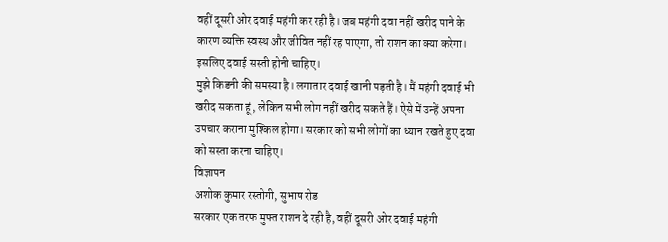वहीं दूसरी ओर दवाई महंगी कर रही है। जब महंगी दवा नहीं खरीद पाने के कारण व्यक्ति स्वस्थ और जीवित नहीं रह पाएगा, तो राशन का क्या करेगा। इसलिए दवाई सस्ती होनी चाहिए।
मुझे किडनी की समस्या है। लगातार दवाई खानी पड़ती है। मैं महंगी दवाई भी खरीद सकता हूं, लेकिन सभी लोग नहीं खरीद सकते हैं। ऐसे में उन्हें अपना उपचार कराना मुश्किल होगा। सरकार को सभी लोगों का ध्यान रखते हुए दवा को सस्ता करना चाहिए।
विज्ञापन
अशोक कुमार रस्तोगी, सुभाष रोड
सरकार एक तरफ मुफ्त राशन दे रही है, वहीं दूसरी ओर दवाई महंगी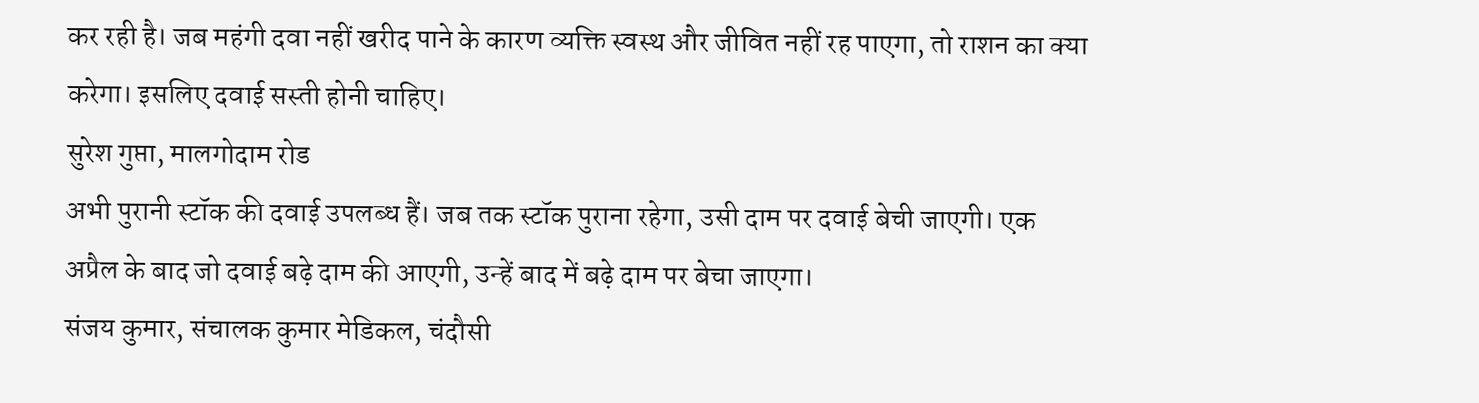कर रही है। जब महंगी दवा नहीं खरीद पाने के कारण व्यक्ति स्वस्थ और जीवित नहीं रह पाएगा, तो राशन का क्या करेगा। इसलिए दवाई सस्ती होनी चाहिए।
सुरेश गुप्ता, मालगोदाम रोड
अभी पुरानी स्टॉक की दवाई उपलब्ध हैं। जब तक स्टॉक पुराना रहेगा, उसी दाम पर दवाई बेची जाएगी। एक अप्रैल के बाद जो दवाई बढ़े दाम की आएगी, उन्हें बाद में बढ़े दाम पर बेचा जाएगा।
संजय कुमार, संचालक कुमार मेडिकल, चंदौसी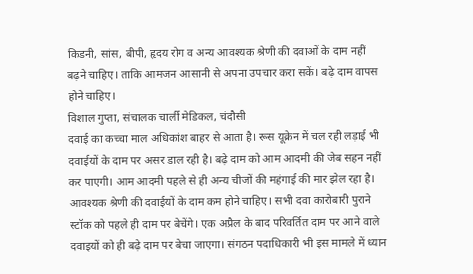किडनी, सांस, बीपी, हृदय रोग व अन्य आवश्यक श्रेणी की दवाओं के दाम नहीं बढ़ने चाहिए। ताकि आमजन आसानी से अपना उपचार करा सकें। बढ़े दाम वापस होने चाहिए।
विशाल गुप्ता, संचालक चार्ली मेडिकल, चंदौसी
दवाई का कच्चा माल अधिकांश बाहर से आता है। रूस यूक्रेन में चल रही लड़ाई भी दवाईयों के दाम पर असर डाल रही है। बढ़े दाम को आम आदमी की जेब सहन नहीं कर पाएगी। आम आदमी पहले से ही अन्य चीजों की महंगाई की मार झेल रहा है। आवश्यक श्रेणी की दवाईयों के दाम कम होने चाहिए। सभी दवा कारोबारी पुराने स्टॉक को पहले ही दाम पर बेचेंगे। एक अप्रैल के बाद परिवर्तित दाम पर आने वाले दवाइयों को ही बढ़े दाम पर बेचा जाएगा। संगठन पदाधिकारी भी इस मामले में ध्यान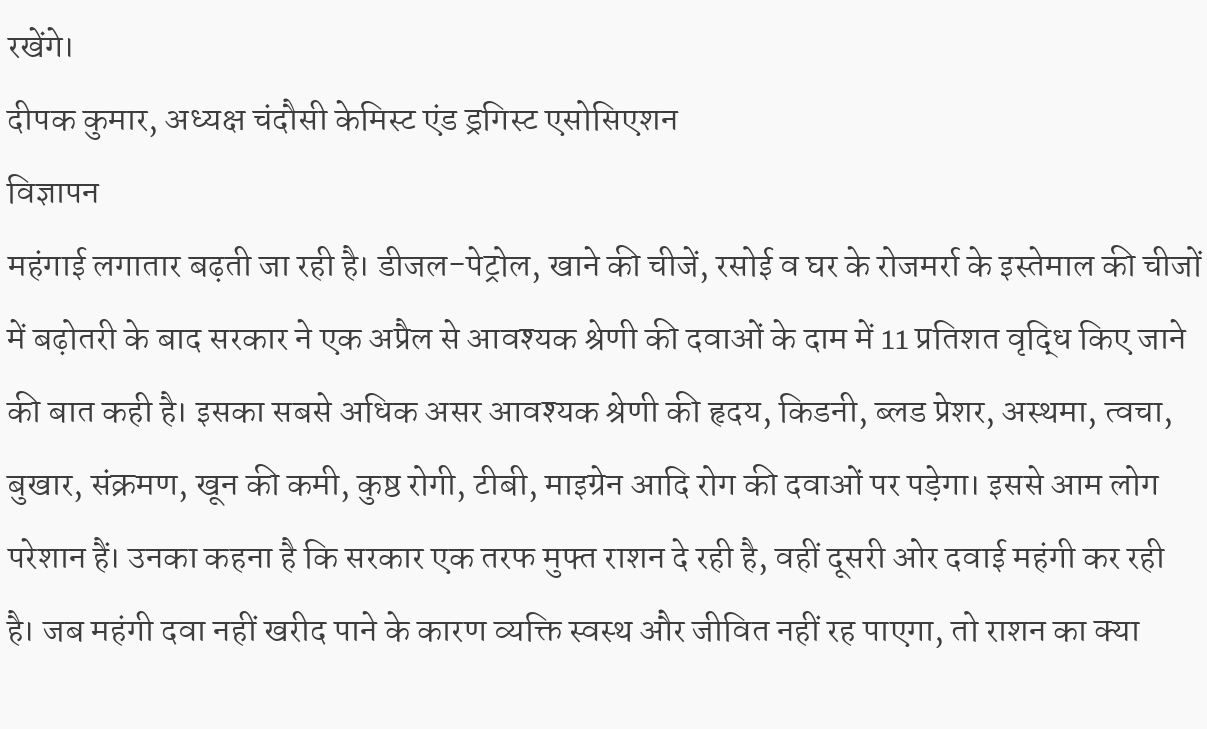रखेंगे।
दीपक कुमार, अध्यक्ष चंदौसी केमिस्ट एंड ड्रगिस्ट एसोसिएशन
विज्ञापन
महंगाई लगातार बढ़ती जा रही है। डीजल-पेट्रोल, खाने की चीजें, रसोई व घर के रोजमर्रा के इस्तेमाल की चीजों में बढ़ोतरी के बाद सरकार ने एक अप्रैल से आवश्यक श्रेणी की दवाओं के दाम में 11 प्रतिशत वृद्धि किए जाने की बात कही है। इसका सबसे अधिक असर आवश्यक श्रेणी की हृदय, किडनी, ब्लड प्रेशर, अस्थमा, त्वचा, बुखार, संक्रमण, खून की कमी, कुष्ठ रोगी, टीबी, माइग्रेन आदि रोग की दवाओं पर पड़ेगा। इससे आम लोग परेशान हैं। उनका कहना है कि सरकार एक तरफ मुफ्त राशन दे रही है, वहीं दूसरी ओर दवाई महंगी कर रही है। जब महंगी दवा नहीं खरीद पाने के कारण व्यक्ति स्वस्थ और जीवित नहीं रह पाएगा, तो राशन का क्या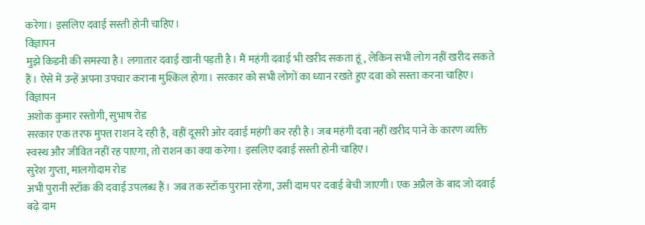करेगा। इसलिए दवाई सस्ती होनी चाहिए।
विज्ञापन
मुझे किडनी की समस्या है। लगातार दवाई खानी पड़ती है। मैं महंगी दवाई भी खरीद सकता हूं, लेकिन सभी लोग नहीं खरीद सकते हैं। ऐसे में उन्हें अपना उपचार कराना मुश्किल होगा। सरकार को सभी लोगों का ध्यान रखते हुए दवा को सस्ता करना चाहिए।
विज्ञापन
अशोक कुमार रस्तोगी, सुभाष रोड
सरकार एक तरफ मुफ्त राशन दे रही है, वहीं दूसरी ओर दवाई महंगी कर रही है। जब महंगी दवा नहीं खरीद पाने के कारण व्यक्ति स्वस्थ और जीवित नहीं रह पाएगा, तो राशन का क्या करेगा। इसलिए दवाई सस्ती होनी चाहिए।
सुरेश गुप्ता, मालगोदाम रोड
अभी पुरानी स्टॉक की दवाई उपलब्ध हैं। जब तक स्टॉक पुराना रहेगा, उसी दाम पर दवाई बेची जाएगी। एक अप्रैल के बाद जो दवाई बढ़े दाम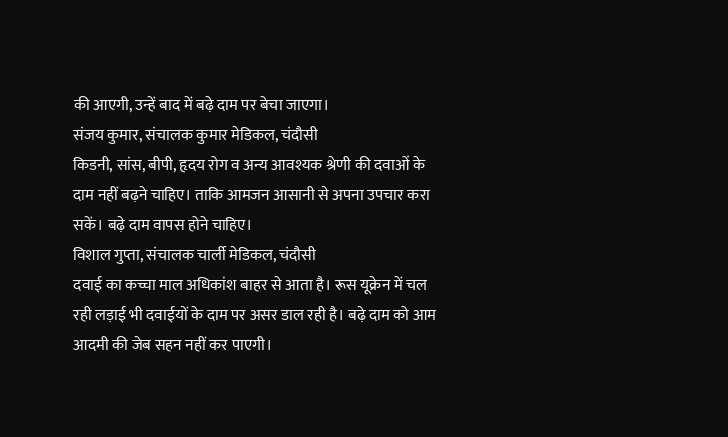की आएगी, उन्हें बाद में बढ़े दाम पर बेचा जाएगा।
संजय कुमार, संचालक कुमार मेडिकल, चंदौसी
किडनी, सांस, बीपी, हृदय रोग व अन्य आवश्यक श्रेणी की दवाओं के दाम नहीं बढ़ने चाहिए। ताकि आमजन आसानी से अपना उपचार करा सकें। बढ़े दाम वापस होने चाहिए।
विशाल गुप्ता, संचालक चार्ली मेडिकल, चंदौसी
दवाई का कच्चा माल अधिकांश बाहर से आता है। रूस यूक्रेन में चल रही लड़ाई भी दवाईयों के दाम पर असर डाल रही है। बढ़े दाम को आम आदमी की जेब सहन नहीं कर पाएगी।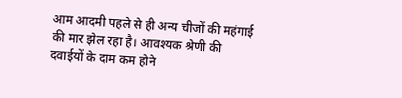आम आदमी पहले से ही अन्य चीजों की महंगाई की मार झेल रहा है। आवश्यक श्रेणी की दवाईयों के दाम कम होने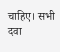चाहिए। सभी दवा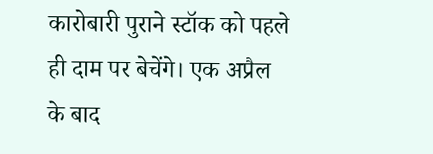कारोबारी पुराने स्टॉक को पहले ही दाम पर बेचेंगे। एक अप्रैल के बाद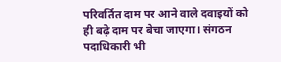परिवर्तित दाम पर आने वाले दवाइयों को ही बढ़े दाम पर बेचा जाएगा। संगठन पदाधिकारी भी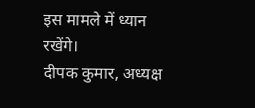इस मामले में ध्यान रखेंगे।
दीपक कुमार, अध्यक्ष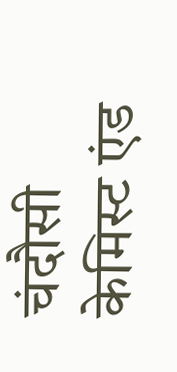चंदौसी केमिस्ट एंड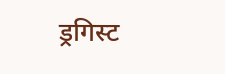ड्रगिस्ट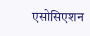एसोसिएशन